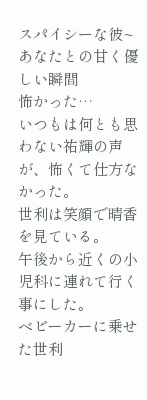スパイシーな彼~あなたとの甘く優しい瞬間
怖かった…
いつもは何とも思わない祐輝の声が、怖くて仕方なかった。
世利は笑顔で晴香を見ている。
午後から近くの小児科に連れて行く事にした。
ベビーカーに乗せた世利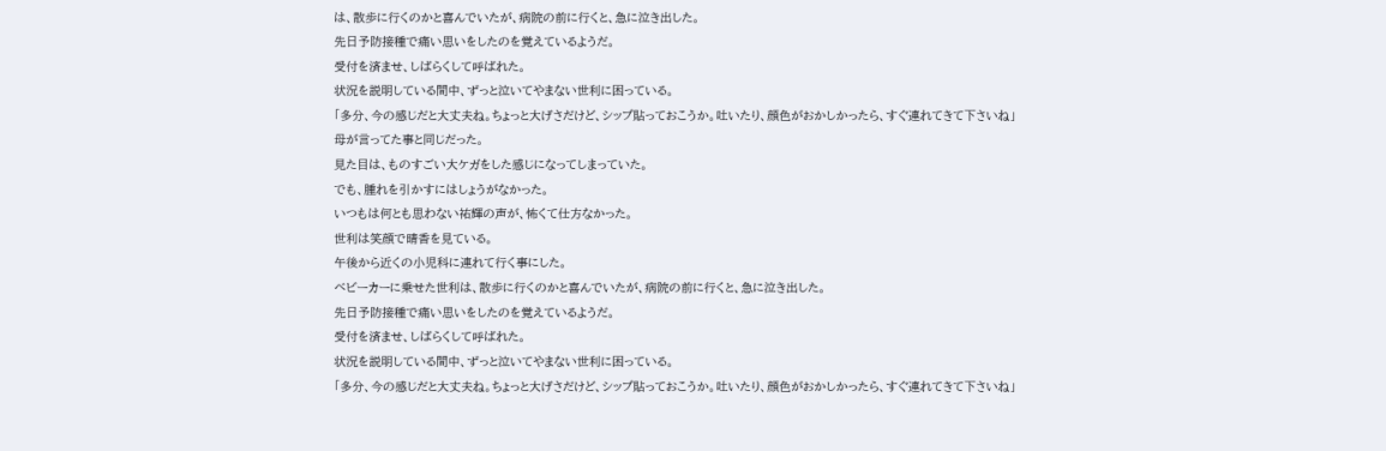は、散歩に行くのかと喜んでいたが、病院の前に行くと、急に泣き出した。
先日予防接種で痛い思いをしたのを覚えているようだ。
受付を済ませ、しばらくして呼ばれた。
状況を説明している間中、ずっと泣いてやまない世利に困っている。
「多分、今の感じだと大丈夫ね。ちょっと大げさだけど、シップ貼っておこうか。吐いたり、顔色がおかしかったら、すぐ連れてきて下さいね」
母が言ってた事と同じだった。
見た目は、ものすごい大ケガをした感じになってしまっていた。
でも、腫れを引かすにはしょうがなかった。
いつもは何とも思わない祐輝の声が、怖くて仕方なかった。
世利は笑顔で晴香を見ている。
午後から近くの小児科に連れて行く事にした。
ベビーカーに乗せた世利は、散歩に行くのかと喜んでいたが、病院の前に行くと、急に泣き出した。
先日予防接種で痛い思いをしたのを覚えているようだ。
受付を済ませ、しばらくして呼ばれた。
状況を説明している間中、ずっと泣いてやまない世利に困っている。
「多分、今の感じだと大丈夫ね。ちょっと大げさだけど、シップ貼っておこうか。吐いたり、顔色がおかしかったら、すぐ連れてきて下さいね」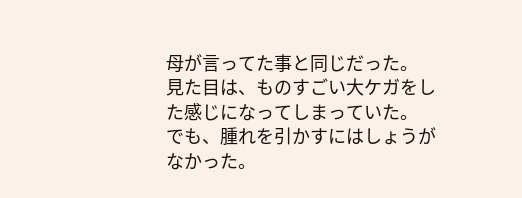母が言ってた事と同じだった。
見た目は、ものすごい大ケガをした感じになってしまっていた。
でも、腫れを引かすにはしょうがなかった。